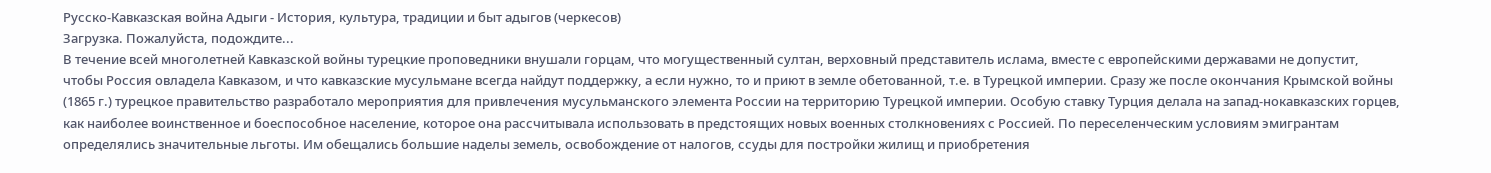Русско-Кавказская война Адыги - История, культура, традиции и быт адыгов (черкесов)
Загрузка. Пожалуйста, подождите...
В течение всей многолетней Кавказской войны турецкие проповедники внушали горцам, что могущественный султан, верховный представитель ислама, вместе с европейскими державами не допустит, чтобы Россия овладела Кавказом, и что кавказские мусульмане всегда найдут поддержку, а если нужно, то и приют в земле обетованной, т.е. в Турецкой империи. Сразу же после окончания Крымской войны (1865 г.) турецкое правительство разработало мероприятия для привлечения мусульманского элемента России на территорию Турецкой империи. Особую ставку Турция делала на запад-нокавказских горцев, как наиболее воинственное и боеспособное население, которое она рассчитывала использовать в предстоящих новых военных столкновениях с Россией. По переселенческим условиям эмигрантам определялись значительные льготы. Им обещались большие наделы земель, освобождение от налогов, ссуды для постройки жилищ и приобретения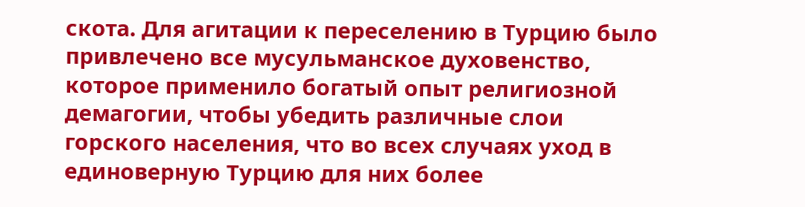скота. Для агитации к переселению в Турцию было привлечено все мусульманское духовенство, которое применило богатый опыт религиозной демагогии, чтобы убедить различные слои горского населения, что во всех случаях уход в единоверную Турцию для них более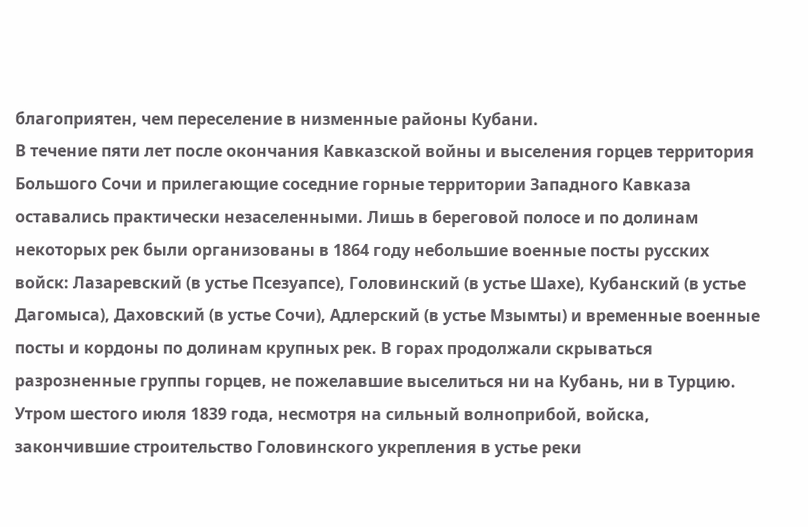благоприятен, чем переселение в низменные районы Кубани.
В течение пяти лет после окончания Кавказской войны и выселения горцев территория Большого Сочи и прилегающие соседние горные территории Западного Кавказа оставались практически незаселенными. Лишь в береговой полосе и по долинам некоторых рек были организованы в 1864 году небольшие военные посты русских войск: Лазаревский (в устье Псезуапсе), Головинский (в устье Шахе), Кубанский (в устье Дагомыса), Даховский (в устье Сочи), Адлерский (в устье Мзымты) и временные военные посты и кордоны по долинам крупных рек. В горах продолжали скрываться разрозненные группы горцев, не пожелавшие выселиться ни на Кубань, ни в Турцию.
Утром шестого июля 1839 года, несмотря на сильный волноприбой, войска, закончившие строительство Головинского укрепления в устье реки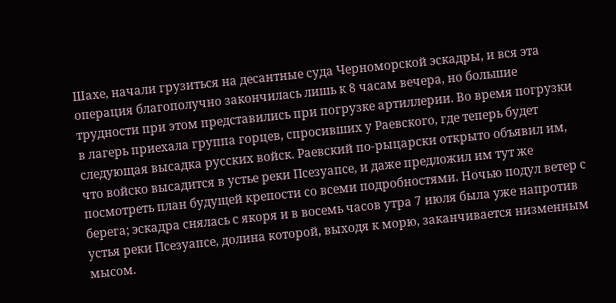Шахе, начали грузиться на десантные суда Черноморской эскадры, и вся эта операция благополучно закончилась лишь к 8 часам вечера, но большие трудности при этом представились при погрузке артиллерии. Во время погрузки в лагерь приехала группа горцев, спросивших у Раевского, где теперь будет следующая высадка русских войск. Раевский по-рыцарски открыто объявил им, что войско высадится в устье реки Псезуапсе, и даже предложил им тут же посмотреть план будущей крепости со всеми подробностями. Ночью подул ветер с берега; эскадра снялась с якоря и в восемь часов утра 7 июля была уже напротив устья реки Псезуапсе, долина которой, выходя к морю, заканчивается низменным мысом.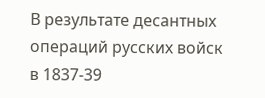В результате десантных операций русских войск в 1837-39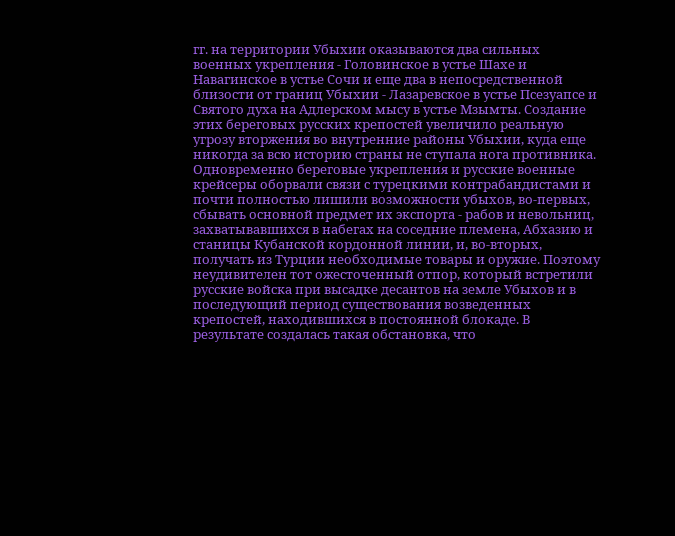гг. на территории Убыхии оказываются два сильных военных укрепления - Головинское в устье Шахе и Навагинское в устье Сочи и еще два в непосредственной близости от границ Убыхии - Лазаревское в устье Псезуапсе и Святого духа на Адлерском мысу в устье Мзымты. Создание этих береговых русских крепостей увеличило реальную угрозу вторжения во внутренние районы Убыхии, куда еще никогда за всю историю страны не ступала нога противника. Одновременно береговые укрепления и русские военные крейсеры оборвали связи с турецкими контрабандистами и почти полностью лишили возможности убыхов, во-первых, сбывать основной предмет их экспорта - рабов и невольниц, захватывавшихся в набегах на соседние племена, Абхазию и станицы Кубанской кордонной линии, и, во-вторых, получать из Турции необходимые товары и оружие. Поэтому неудивителен тот ожесточенный отпор, который встретили русские войска при высадке десантов на земле Убыхов и в последующий период существования возведенных крепостей, находившихся в постоянной блокаде. В результате создалась такая обстановка, что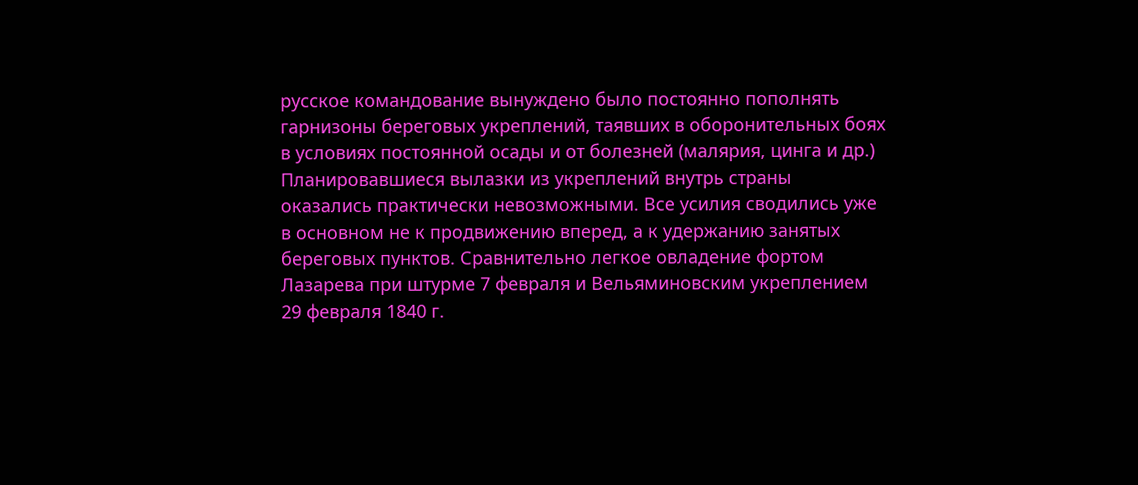русское командование вынуждено было постоянно пополнять гарнизоны береговых укреплений, таявших в оборонительных боях в условиях постоянной осады и от болезней (малярия, цинга и др.) Планировавшиеся вылазки из укреплений внутрь страны оказались практически невозможными. Все усилия сводились уже в основном не к продвижению вперед, а к удержанию занятых береговых пунктов. Сравнительно легкое овладение фортом Лазарева при штурме 7 февраля и Вельяминовским укреплением 29 февраля 1840 г.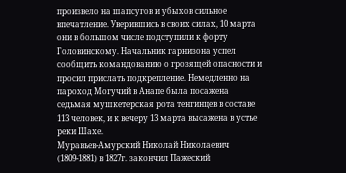произвело на шапсугов и убыхов сильное впечатление. Уверившись в своих силах, 10 марта они в большом числе подступили к форту Головинскому. Начальник гарнизона успел сообщить командованию о грозящей опасности и просил прислать подкрепление. Немедленно на пароход Могучий в Анапе была посажена седьмая мушкетерская рота тенгинцев в составе 113 человек, и к вечеру 13 марта высажена в устье реки Шахе.
Муравьев-Амурский Николай Николаевич (1809-1881) в 1827г. закончил Пажеский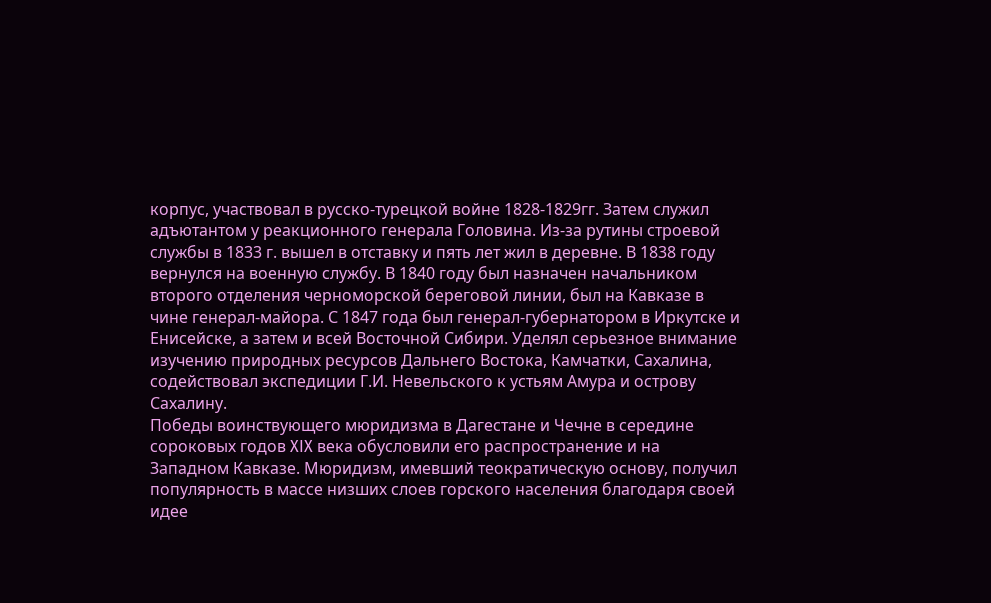корпус, участвовал в русско-турецкой войне 1828-1829гг. Затем служил адъютантом у реакционного генерала Головина. Из-за рутины строевой службы в 1833 г. вышел в отставку и пять лет жил в деревне. В 1838 году вернулся на военную службу. В 1840 году был назначен начальником второго отделения черноморской береговой линии, был на Кавказе в чине генерал-майора. С 1847 года был генерал-губернатором в Иркутске и Енисейске, а затем и всей Восточной Сибири. Уделял серьезное внимание изучению природных ресурсов Дальнего Востока, Камчатки, Сахалина, содействовал экспедиции Г.И. Невельского к устьям Амура и острову Сахалину.
Победы воинствующего мюридизма в Дагестане и Чечне в середине сороковых годов XIX века обусловили его распространение и на Западном Кавказе. Мюридизм, имевший теократическую основу, получил популярность в массе низших слоев горского населения благодаря своей идее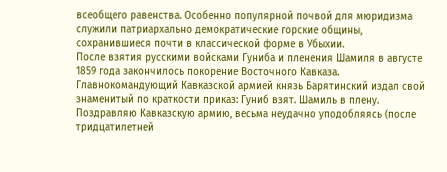всеобщего равенства. Особенно популярной почвой для мюридизма служили патриархально демократические горские общины, сохранившиеся почти в классической форме в Убыхии.
После взятия русскими войсками Гуниба и пленения Шамиля в августе 1859 года закончилось покорение Восточного Кавказа. Главнокомандующий Кавказской армией князь Барятинский издал свой знаменитый по краткости приказ: Гуниб взят. Шамиль в плену. Поздравляю Кавказскую армию, весьма неудачно уподобляясь (после тридцатилетней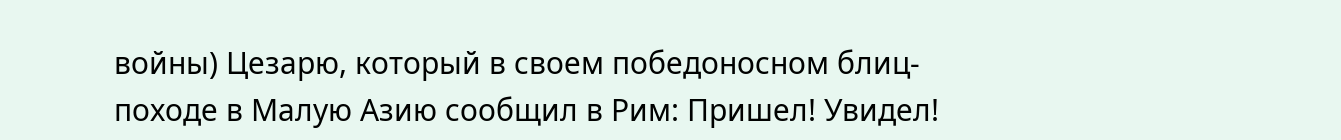войны) Цезарю, который в своем победоносном блиц-походе в Малую Азию сообщил в Рим: Пришел! Увидел!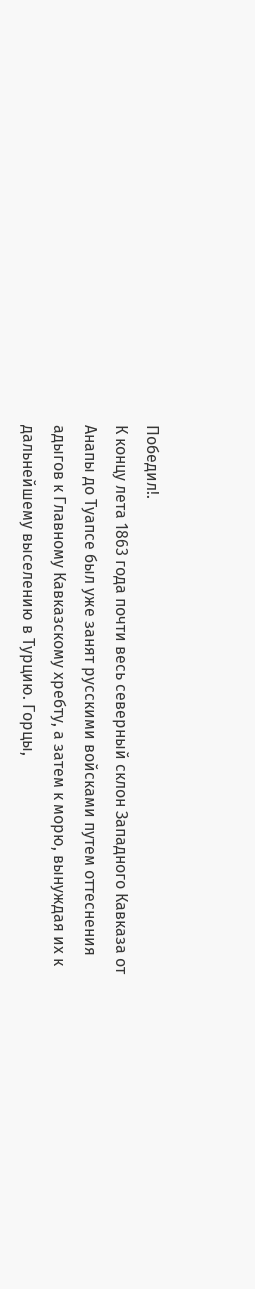Победил!.
К концу лета 1863 года почти весь северный склон Западного Кавказа от Анапы до Туапсе был уже занят русскими войсками путем оттеснения адыгов к Главному Кавказскому хребту, а затем к морю, вынуждая их к дальнейшему выселению в Турцию. Горцы,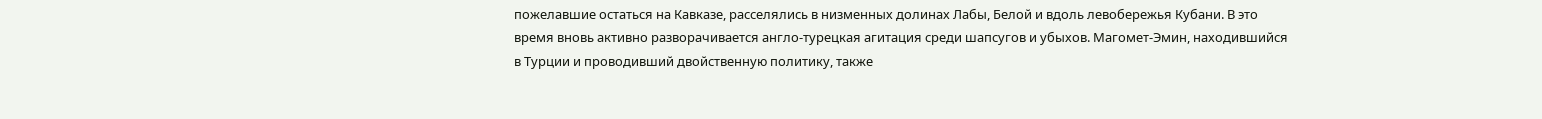пожелавшие остаться на Кавказе, расселялись в низменных долинах Лабы, Белой и вдоль левобережья Кубани. В это время вновь активно разворачивается англо-турецкая агитация среди шапсугов и убыхов. Магомет-Эмин, находившийся в Турции и проводивший двойственную политику, также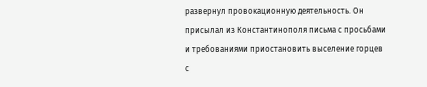развернул провокационную деятельность. Он присылал из Константинополя письма с просьбами и требованиями приостановить выселение горцев с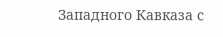Западного Кавказа с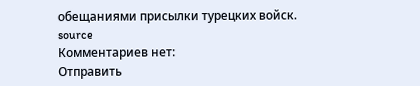обещаниями присылки турецких войск.
source
Комментариев нет:
Отправить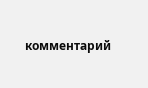комментарий